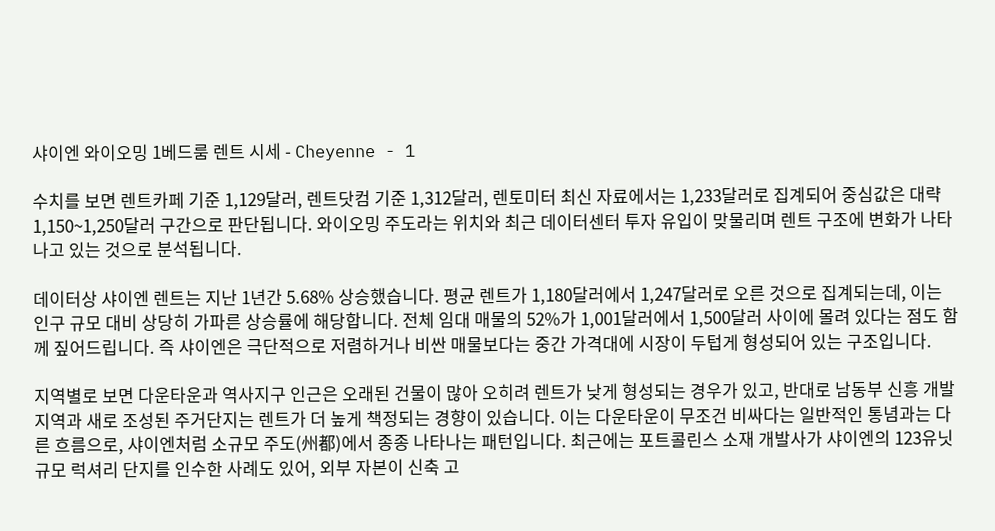샤이엔 와이오밍 1베드룸 렌트 시세 - Cheyenne - 1

수치를 보면 렌트카페 기준 1,129달러, 렌트닷컴 기준 1,312달러, 렌토미터 최신 자료에서는 1,233달러로 집계되어 중심값은 대략 1,150~1,250달러 구간으로 판단됩니다. 와이오밍 주도라는 위치와 최근 데이터센터 투자 유입이 맞물리며 렌트 구조에 변화가 나타나고 있는 것으로 분석됩니다.

데이터상 샤이엔 렌트는 지난 1년간 5.68% 상승했습니다. 평균 렌트가 1,180달러에서 1,247달러로 오른 것으로 집계되는데, 이는 인구 규모 대비 상당히 가파른 상승률에 해당합니다. 전체 임대 매물의 52%가 1,001달러에서 1,500달러 사이에 몰려 있다는 점도 함께 짚어드립니다. 즉 샤이엔은 극단적으로 저렴하거나 비싼 매물보다는 중간 가격대에 시장이 두텁게 형성되어 있는 구조입니다.

지역별로 보면 다운타운과 역사지구 인근은 오래된 건물이 많아 오히려 렌트가 낮게 형성되는 경우가 있고, 반대로 남동부 신흥 개발 지역과 새로 조성된 주거단지는 렌트가 더 높게 책정되는 경향이 있습니다. 이는 다운타운이 무조건 비싸다는 일반적인 통념과는 다른 흐름으로, 샤이엔처럼 소규모 주도(州都)에서 종종 나타나는 패턴입니다. 최근에는 포트콜린스 소재 개발사가 샤이엔의 123유닛 규모 럭셔리 단지를 인수한 사례도 있어, 외부 자본이 신축 고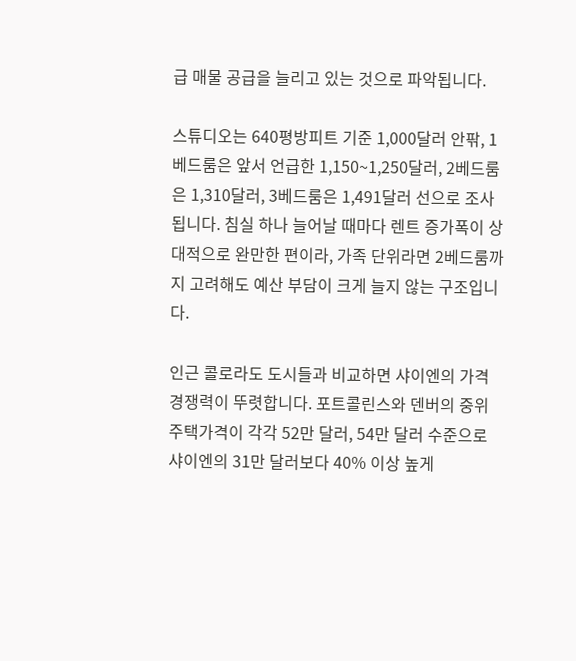급 매물 공급을 늘리고 있는 것으로 파악됩니다.

스튜디오는 640평방피트 기준 1,000달러 안팎, 1베드룸은 앞서 언급한 1,150~1,250달러, 2베드룸은 1,310달러, 3베드룸은 1,491달러 선으로 조사됩니다. 침실 하나 늘어날 때마다 렌트 증가폭이 상대적으로 완만한 편이라, 가족 단위라면 2베드룸까지 고려해도 예산 부담이 크게 늘지 않는 구조입니다.

인근 콜로라도 도시들과 비교하면 샤이엔의 가격 경쟁력이 뚜렷합니다. 포트콜린스와 덴버의 중위 주택가격이 각각 52만 달러, 54만 달러 수준으로 샤이엔의 31만 달러보다 40% 이상 높게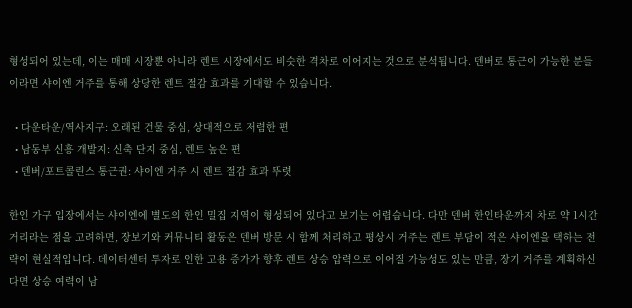형성되어 있는데, 이는 매매 시장뿐 아니라 렌트 시장에서도 비슷한 격차로 이어지는 것으로 분석됩니다. 덴버로 통근이 가능한 분들이라면 샤이엔 거주를 통해 상당한 렌트 절감 효과를 기대할 수 있습니다.

  • 다운타운/역사지구: 오래된 건물 중심, 상대적으로 저렴한 편
  • 남동부 신흥 개발지: 신축 단지 중심, 렌트 높은 편
  • 덴버/포트콜린스 통근권: 샤이엔 거주 시 렌트 절감 효과 뚜렷

한인 가구 입장에서는 샤이엔에 별도의 한인 밀집 지역이 형성되어 있다고 보기는 어렵습니다. 다만 덴버 한인타운까지 차로 약 1시간 거리라는 점을 고려하면, 장보기와 커뮤니티 활동은 덴버 방문 시 함께 처리하고 평상시 거주는 렌트 부담이 적은 샤이엔을 택하는 전략이 현실적입니다. 데이터센터 투자로 인한 고용 증가가 향후 렌트 상승 압력으로 이어질 가능성도 있는 만큼, 장기 거주를 계획하신다면 상승 여력이 남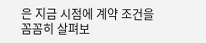은 지금 시점에 계약 조건을 꼼꼼히 살펴보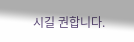시길 권합니다.